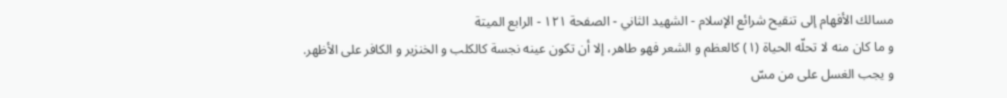مسالك الأفهام إلى تنقيح شرائع الإسلام - الشهيد الثاني - الصفحة ١٢١ - الرابع الميتة
و ما كان منه لا تحلّه الحياة (١) كالعظم و الشعر فهو طاهر، إلا أن تكون عينه نجسة كالكلب و الخنزير و الكافر على الأظهر.
و يجب الغسل على من مسّ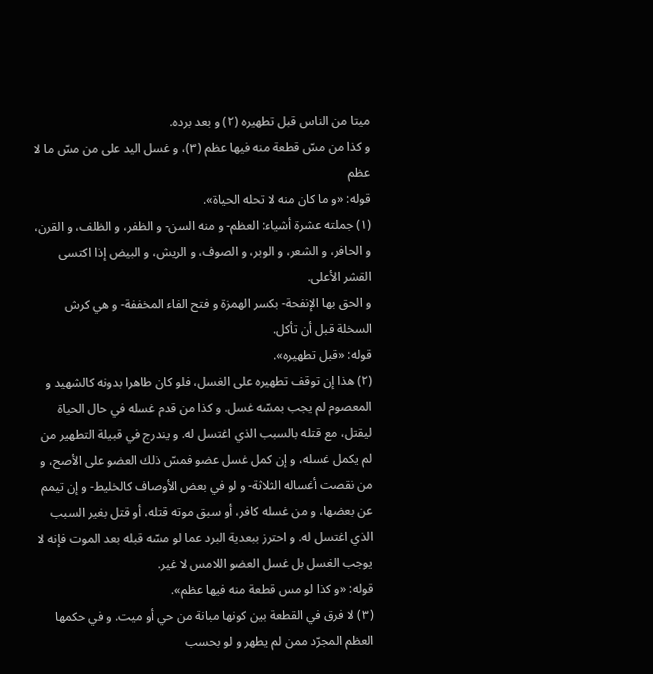ميتا من الناس قبل تطهيره (٢) و بعد برده.
و كذا من مسّ قطعة منه فيها عظم (٣)، و غسل اليد على من مسّ ما لا عظم
قوله: «و ما كان منه لا تحله الحياة».
(١) جملته عشرة أشياء: العظم- و منه السن- و الظفر، و الظلف، و القرن، و الحافر، و الشعر، و الوبر، و الصوف، و الريش، و البيض إذا اكتسى القشر الأعلى.
و الحق بها الإنفحة- بكسر الهمزة و فتح الفاء المخففة- و هي كرش السخلة قبل أن تأكل.
قوله: «قبل تطهيره».
(٢) هذا إن توقف تطهيره على الغسل، فلو كان طاهرا بدونه كالشهيد و المعصوم لم يجب بمسّه غسل. و كذا من قدم غسله في حال الحياة ليقتل، مع قتله بالسبب الذي اغتسل له. و يندرج في قبيلة التطهير من لم يكمل غسله، و إن كمل غسل عضو فمسّ ذلك العضو على الأصح، و من نقصت أغساله الثلاثة- و لو في بعض الأوصاف كالخليط- و إن تيمم عن بعضها، و من غسله كافر، أو سبق موته قتله، أو قتل بغير السبب الذي اغتسل له. و احترز ببعدية البرد عما لو مسّه قبله بعد الموت فإنه لا يوجب الغسل بل غسل العضو اللامس لا غير.
قوله: «و كذا لو مس قطعة منه فيها عظم».
(٣) لا فرق في القطعة بين كونها مبانة من حي أو ميت. و في حكمها العظم المجرّد ممن لم يطهر و لو بحسب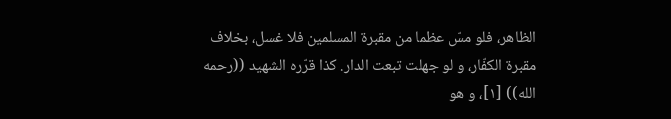الظاهر، فلو مسّ عظما من مقبرة المسلمين فلا غسل، بخلاف مقبرة الكفّار، و لو جهلت تبعت الدار. كذا قرّره الشهيد ((رحمه الله)) [١]، و هو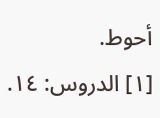أحوط.
[١] الدروس: ١٤.